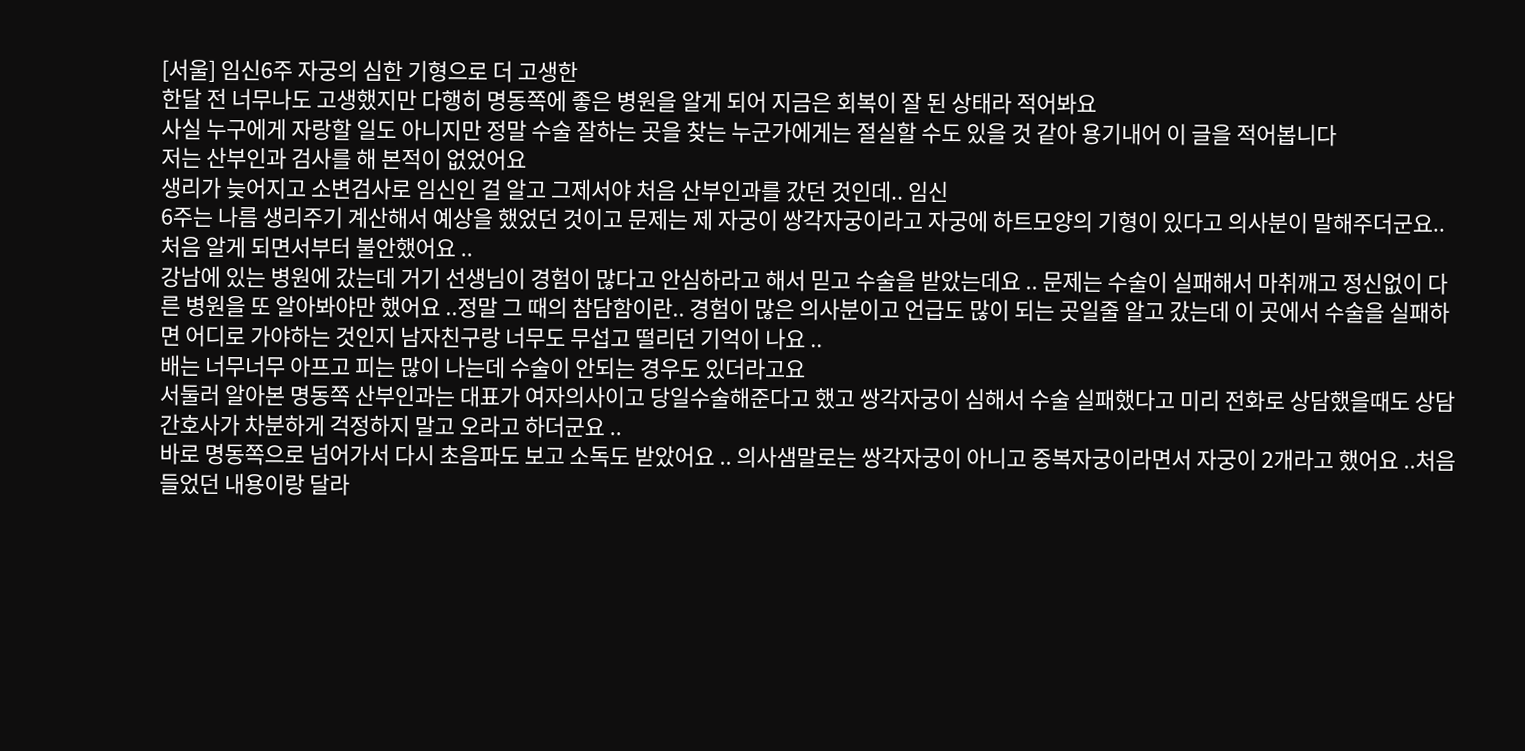[서울] 임신6주 자궁의 심한 기형으로 더 고생한
한달 전 너무나도 고생했지만 다행히 명동쪽에 좋은 병원을 알게 되어 지금은 회복이 잘 된 상태라 적어봐요
사실 누구에게 자랑할 일도 아니지만 정말 수술 잘하는 곳을 찾는 누군가에게는 절실할 수도 있을 것 같아 용기내어 이 글을 적어봅니다
저는 산부인과 검사를 해 본적이 없었어요
생리가 늦어지고 소변검사로 임신인 걸 알고 그제서야 처음 산부인과를 갔던 것인데.. 임신
6주는 나름 생리주기 계산해서 예상을 했었던 것이고 문제는 제 자궁이 쌍각자궁이라고 자궁에 하트모양의 기형이 있다고 의사분이 말해주더군요.. 처음 알게 되면서부터 불안했어요 ..
강남에 있는 병원에 갔는데 거기 선생님이 경험이 많다고 안심하라고 해서 믿고 수술을 받았는데요 .. 문제는 수술이 실패해서 마취깨고 정신없이 다른 병원을 또 알아봐야만 했어요 ..정말 그 때의 참담함이란.. 경험이 많은 의사분이고 언급도 많이 되는 곳일줄 알고 갔는데 이 곳에서 수술을 실패하면 어디로 가야하는 것인지 남자친구랑 너무도 무섭고 떨리던 기억이 나요 ..
배는 너무너무 아프고 피는 많이 나는데 수술이 안되는 경우도 있더라고요
서둘러 알아본 명동쪽 산부인과는 대표가 여자의사이고 당일수술해준다고 했고 쌍각자궁이 심해서 수술 실패했다고 미리 전화로 상담했을때도 상담간호사가 차분하게 걱정하지 말고 오라고 하더군요 ..
바로 명동쪽으로 넘어가서 다시 초음파도 보고 소독도 받았어요 .. 의사샘말로는 쌍각자궁이 아니고 중복자궁이라면서 자궁이 2개라고 했어요 ..처음 들었던 내용이랑 달라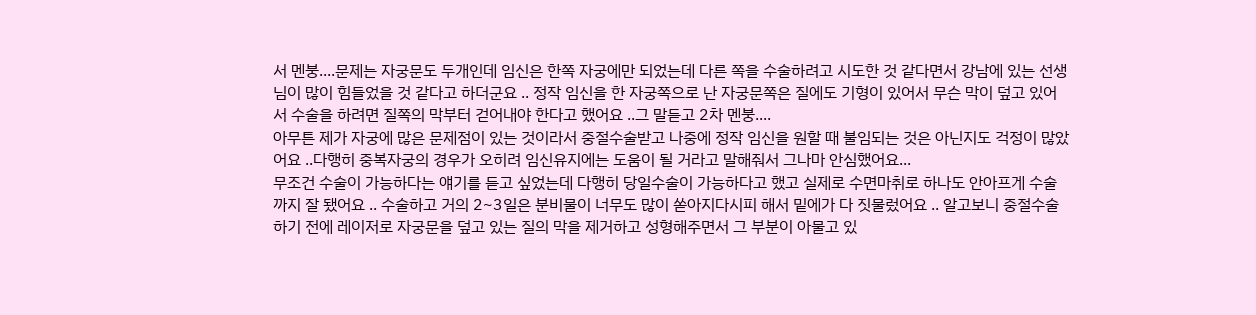서 멘붕....문제는 자궁문도 두개인데 임신은 한쪽 자궁에만 되었는데 다른 쪽을 수술하려고 시도한 것 같다면서 강남에 있는 선생님이 많이 힘들었을 것 같다고 하더군요 .. 정작 임신을 한 자궁쪽으로 난 자궁문쪽은 질에도 기형이 있어서 무슨 막이 덮고 있어서 수술을 하려면 질쪽의 막부터 걷어내야 한다고 했어요 ..그 말듣고 2차 멘붕....
아무튼 제가 자궁에 많은 문제점이 있는 것이라서 중절수술받고 나중에 정작 임신을 원할 때 불임되는 것은 아닌지도 걱정이 많았어요 ..다행히 중복자궁의 경우가 오히려 임신유지에는 도움이 될 거라고 말해줘서 그나마 안심했어요...
무조건 수술이 가능하다는 얘기를 듣고 싶었는데 다행히 당일수술이 가능하다고 했고 실제로 수면마취로 하나도 안아프게 수술까지 잘 됐어요 .. 수술하고 거의 2~3일은 분비물이 너무도 많이 쏟아지다시피 해서 밑에가 다 짓물렀어요 .. 알고보니 중절수술 하기 전에 레이저로 자궁문을 덮고 있는 질의 막을 제거하고 성형해주면서 그 부분이 아물고 있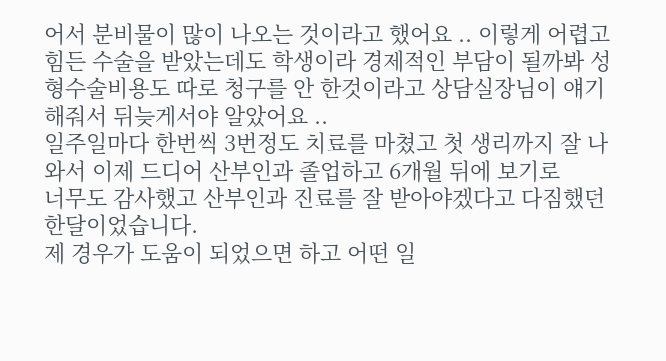어서 분비물이 많이 나오는 것이라고 했어요 .. 이렇게 어렵고 힘든 수술을 받았는데도 학생이라 경제적인 부담이 될까봐 성형수술비용도 따로 청구를 안 한것이라고 상담실장님이 얘기해줘서 뒤늦게서야 알았어요 ..
일주일마다 한번씩 3번정도 치료를 마쳤고 첫 생리까지 잘 나와서 이제 드디어 산부인과 졸업하고 6개월 뒤에 보기로
너무도 감사했고 산부인과 진료를 잘 받아야겠다고 다짐했던 한달이었습니다.
제 경우가 도움이 되었으면 하고 어떤 일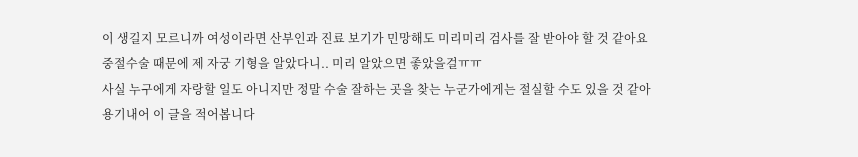이 생길지 모르니까 여성이라면 산부인과 진료 보기가 민망해도 미리미리 검사를 잘 받아야 할 것 같아요 중절수술 때문에 제 자궁 기형을 알았다니.. 미리 알았으면 좋았을걸ㅠㅠ
사실 누구에게 자랑할 일도 아니지만 정말 수술 잘하는 곳을 찾는 누군가에게는 절실할 수도 있을 것 같아 용기내어 이 글을 적어봅니다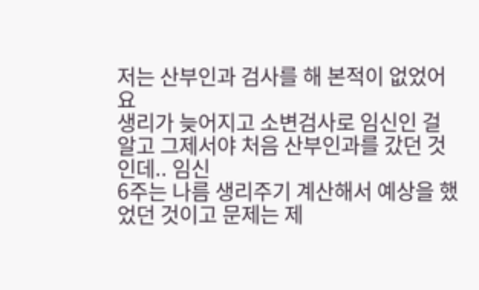저는 산부인과 검사를 해 본적이 없었어요
생리가 늦어지고 소변검사로 임신인 걸 알고 그제서야 처음 산부인과를 갔던 것인데.. 임신
6주는 나름 생리주기 계산해서 예상을 했었던 것이고 문제는 제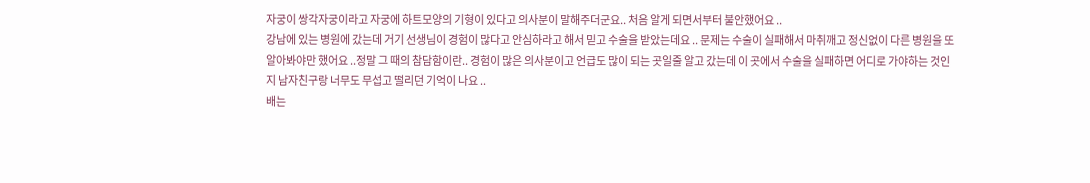자궁이 쌍각자궁이라고 자궁에 하트모양의 기형이 있다고 의사분이 말해주더군요.. 처음 알게 되면서부터 불안했어요 ..
강남에 있는 병원에 갔는데 거기 선생님이 경험이 많다고 안심하라고 해서 믿고 수술을 받았는데요 .. 문제는 수술이 실패해서 마취깨고 정신없이 다른 병원을 또 알아봐야만 했어요 ..정말 그 때의 참담함이란.. 경험이 많은 의사분이고 언급도 많이 되는 곳일줄 알고 갔는데 이 곳에서 수술을 실패하면 어디로 가야하는 것인지 남자친구랑 너무도 무섭고 떨리던 기억이 나요 ..
배는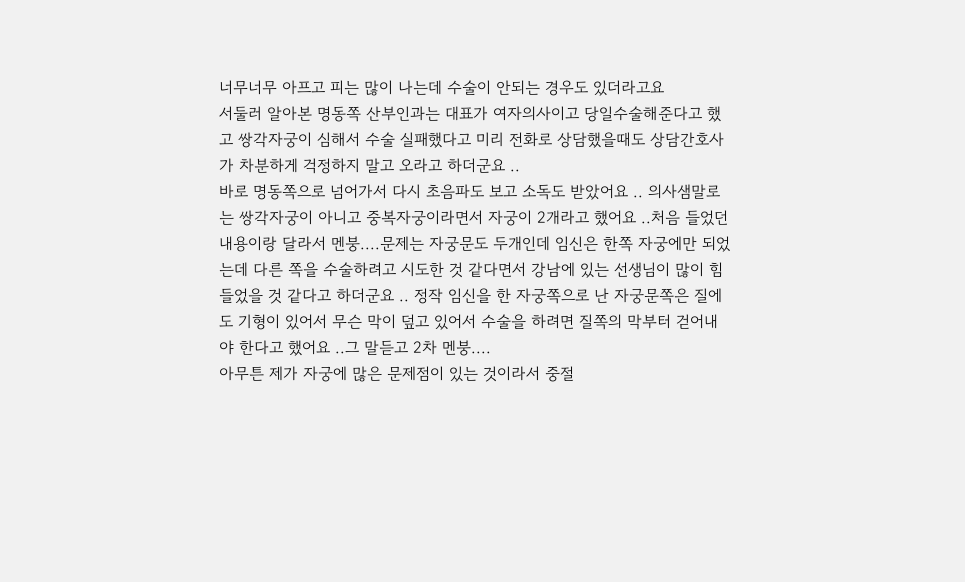너무너무 아프고 피는 많이 나는데 수술이 안되는 경우도 있더라고요
서둘러 알아본 명동쪽 산부인과는 대표가 여자의사이고 당일수술해준다고 했고 쌍각자궁이 심해서 수술 실패했다고 미리 전화로 상담했을때도 상담간호사가 차분하게 걱정하지 말고 오라고 하더군요 ..
바로 명동쪽으로 넘어가서 다시 초음파도 보고 소독도 받았어요 .. 의사샘말로는 쌍각자궁이 아니고 중복자궁이라면서 자궁이 2개라고 했어요 ..처음 들었던 내용이랑 달라서 멘붕....문제는 자궁문도 두개인데 임신은 한쪽 자궁에만 되었는데 다른 쪽을 수술하려고 시도한 것 같다면서 강남에 있는 선생님이 많이 힘들었을 것 같다고 하더군요 .. 정작 임신을 한 자궁쪽으로 난 자궁문쪽은 질에도 기형이 있어서 무슨 막이 덮고 있어서 수술을 하려면 질쪽의 막부터 걷어내야 한다고 했어요 ..그 말듣고 2차 멘붕....
아무튼 제가 자궁에 많은 문제점이 있는 것이라서 중절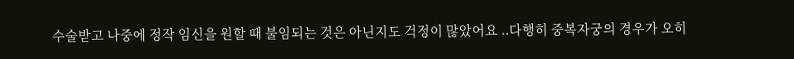수술받고 나중에 정작 임신을 원할 때 불임되는 것은 아닌지도 걱정이 많았어요 ..다행히 중복자궁의 경우가 오히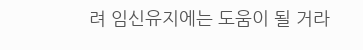려 임신유지에는 도움이 될 거라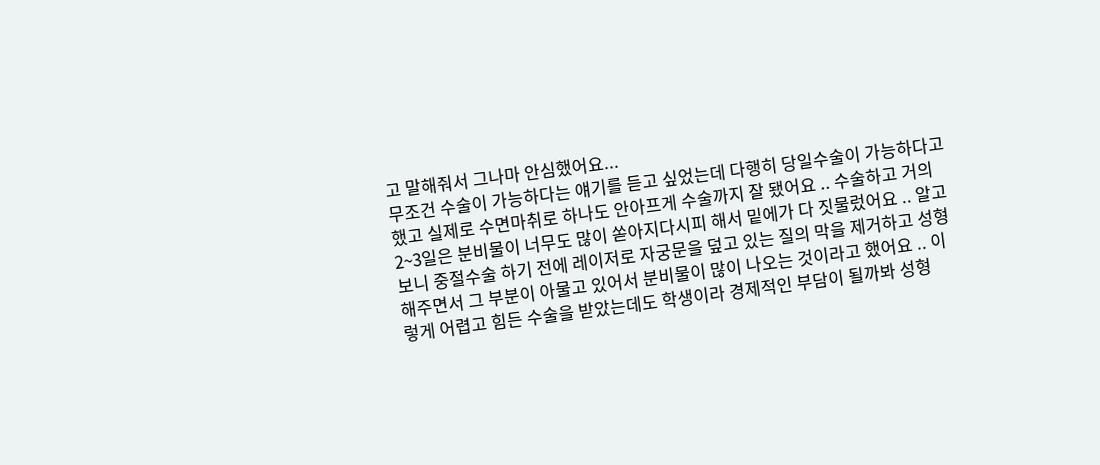고 말해줘서 그나마 안심했어요...
무조건 수술이 가능하다는 얘기를 듣고 싶었는데 다행히 당일수술이 가능하다고 했고 실제로 수면마취로 하나도 안아프게 수술까지 잘 됐어요 .. 수술하고 거의 2~3일은 분비물이 너무도 많이 쏟아지다시피 해서 밑에가 다 짓물렀어요 .. 알고보니 중절수술 하기 전에 레이저로 자궁문을 덮고 있는 질의 막을 제거하고 성형해주면서 그 부분이 아물고 있어서 분비물이 많이 나오는 것이라고 했어요 .. 이렇게 어렵고 힘든 수술을 받았는데도 학생이라 경제적인 부담이 될까봐 성형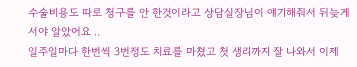수술비용도 따로 청구를 안 한것이라고 상담실장님이 얘기해줘서 뒤늦게서야 알았어요 ..
일주일마다 한번씩 3번정도 치료를 마쳤고 첫 생리까지 잘 나와서 이제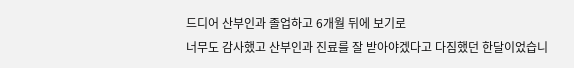드디어 산부인과 졸업하고 6개월 뒤에 보기로
너무도 감사했고 산부인과 진료를 잘 받아야겠다고 다짐했던 한달이었습니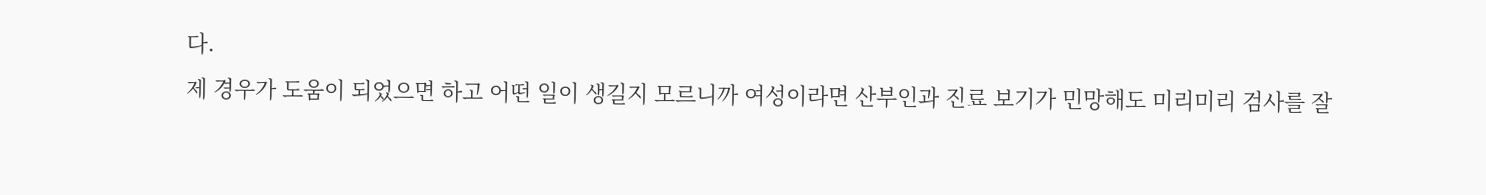다.
제 경우가 도움이 되었으면 하고 어떤 일이 생길지 모르니까 여성이라면 산부인과 진료 보기가 민망해도 미리미리 검사를 잘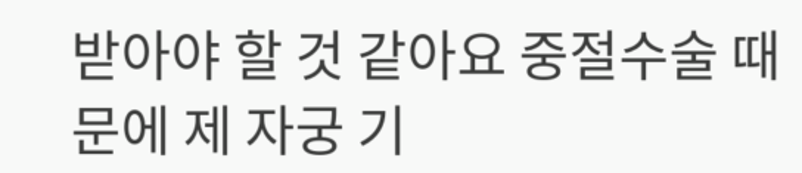받아야 할 것 같아요 중절수술 때문에 제 자궁 기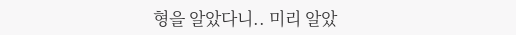형을 알았다니.. 미리 알았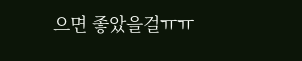으면 좋았을걸ㅠㅠ